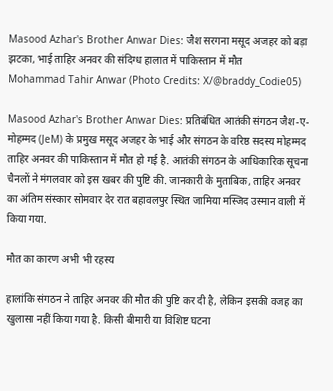Masood Azhar's Brother Anwar Dies: जैश सरगना मसूद अजहर को बड़ा झटका, भाई ताहिर अनवर की संदिग्ध हालात में पाकिस्तान में मौत
Mohammad Tahir Anwar (Photo Credits: X/@braddy_Codie05)

Masood Azhar's Brother Anwar Dies: प्रतिबंधित आतंकी संगठन जैश-ए-मोहम्मद (JeM) के प्रमुख मसूद अजहर के भाई और संगठन के वरिष्ठ सदस्य मोहम्मद ताहिर अनवर की पाकिस्तान में मौत हो गई है. आतंकी संगठन के आधिकारिक सूचना चैनलों ने मंगलवार को इस खबर की पुष्टि की. जानकारी के मुताबिक, ताहिर अनवर का अंतिम संस्कार सोमवार देर रात बहावलपुर स्थित जामिया मस्जिद उस्मान वाली में किया गया.

मौत का कारण अभी भी रहस्य

हालांकि संगठन ने ताहिर अनवर की मौत की पुष्टि कर दी है, लेकिन इसकी वजह का खुलासा नहीं किया गया है. किसी बीमारी या विशिष्ट घटना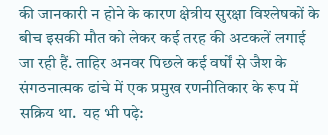की जानकारी न होने के कारण क्षेत्रीय सुरक्षा विश्लेषकों के बीच इसकी मौत को लेकर कई तरह की अटकलें लगाई जा रही हैं. ताहिर अनवर पिछले कई वर्षों से जैश के संगठनात्मक ढांचे में एक प्रमुख रणनीतिकार के रूप में सक्रिय था.  यह भी पढ़े: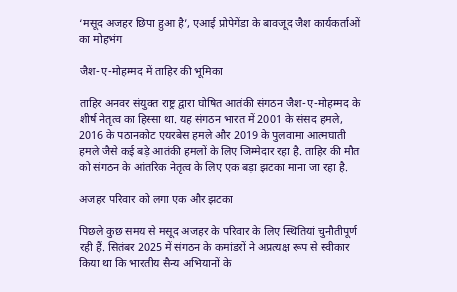‘मसूद अजहर छिपा हुआ है’, एआई प्रोपेगेंडा के बावजूद जैश कार्यकर्ताओं का मोहभंग

जैश-ए-मोहम्मद में ताहिर की भूमिका

ताहिर अनवर संयुक्त राष्ट्र द्वारा घोषित आतंकी संगठन जैश-ए-मोहम्मद के शीर्ष नेतृत्व का हिस्सा था. यह संगठन भारत में 2001 के संसद हमले, 2016 के पठानकोट एयरबेस हमले और 2019 के पुलवामा आत्मघाती हमले जैसे कई बड़े आतंकी हमलों के लिए जिम्मेदार रहा है. ताहिर की मौत को संगठन के आंतरिक नेतृत्व के लिए एक बड़ा झटका माना जा रहा है.

अजहर परिवार को लगा एक और झटका

पिछले कुछ समय से मसूद अजहर के परिवार के लिए स्थितियां चुनौतीपूर्ण रही हैं. सितंबर 2025 में संगठन के कमांडरों ने अप्रत्यक्ष रूप से स्वीकार किया था कि भारतीय सैन्य अभियानों के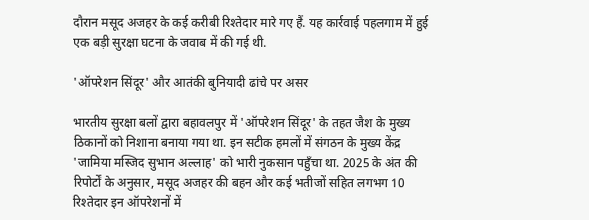दौरान मसूद अजहर के कई करीबी रिश्तेदार मारे गए हैं. यह कार्रवाई पहलगाम में हुई एक बड़ी सुरक्षा घटना के जवाब में की गई थी.

'ऑपरेशन सिंदूर' और आतंकी बुनियादी ढांचे पर असर

भारतीय सुरक्षा बलों द्वारा बहावलपुर में 'ऑपरेशन सिंदूर' के तहत जैश के मुख्य ठिकानों को निशाना बनाया गया था. इन सटीक हमलों में संगठन के मुख्य केंद्र 'जामिया मस्जिद सुभान अल्लाह' को भारी नुकसान पहुँचा था. 2025 के अंत की रिपोर्टों के अनुसार, मसूद अजहर की बहन और कई भतीजों सहित लगभग 10 रिश्तेदार इन ऑपरेशनों में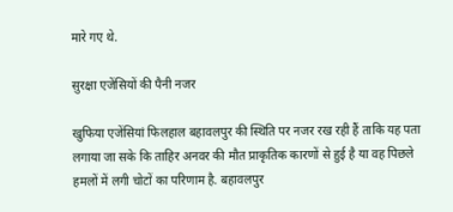मारे गए थे.

सुरक्षा एजेंसियों की पैनी नजर

खुफिया एजेंसियां फिलहाल बहावलपुर की स्थिति पर नजर रख रही हैं ताकि यह पता लगाया जा सके कि ताहिर अनवर की मौत प्राकृतिक कारणों से हुई है या वह पिछले हमलों में लगी चोटों का परिणाम है. बहावलपुर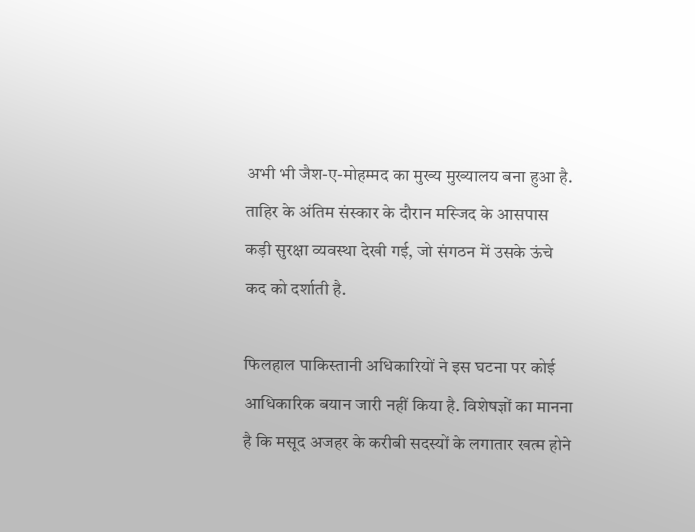अभी भी जैश-ए-मोहम्मद का मुख्य मुख्यालय बना हुआ है. ताहिर के अंतिम संस्कार के दौरान मस्जिद के आसपास कड़ी सुरक्षा व्यवस्था देखी गई, जो संगठन में उसके ऊंचे कद को दर्शाती है.

फिलहाल पाकिस्तानी अधिकारियों ने इस घटना पर कोई आधिकारिक बयान जारी नहीं किया है. विशेषज्ञों का मानना है कि मसूद अजहर के करीबी सदस्यों के लगातार खत्म होने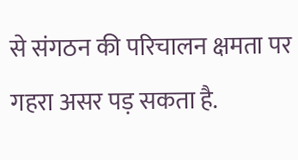से संगठन की परिचालन क्षमता पर गहरा असर पड़ सकता है.